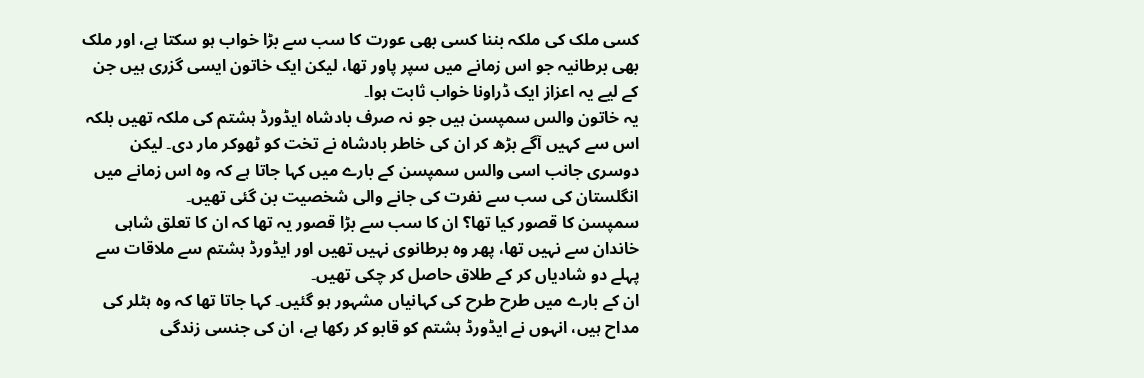کسی ملک کی ملکہ بننا کسی بھی عورت کا سب سے بڑا خواب ہو سکتا ہے، اور ملک بھی برطانیہ جو اس زمانے میں سپر پاور تھا، لیکن ایک خاتون ایسی گزری ہیں جن کے لیے یہ اعزاز ایک ڈراونا خواب ثابت ہوا۔
یہ خاتون والس سمپسن ہیں جو نہ صرف بادشاہ ایڈورڈ ہشتم کی ملکہ تھیں بلکہ اس سے کہیں آگے بڑھ کر ان کی خاطر بادشاہ نے تخت کو ٹھوکر مار دی۔ لیکن دوسری جانب اسی والس سمپسن کے بارے میں کہا جاتا ہے کہ وہ اس زمانے میں انگلستان کی سب سے نفرت کی جانے والی شخصیت بن گئی تھیں۔
سمپسن کا قصور کیا تھا؟ ان کا سب سے بڑا قصور یہ تھا کہ ان کا تعلق شاہی خاندان سے نہیں تھا، پھر وہ برطانوی نہیں تھیں اور ایڈورڈ ہشتم سے ملاقات سے پہلے دو شادیاں کر کے طلاق حاصل کر چکی تھیں۔
ان کے بارے میں طرح طرح کی کہانیاں مشہور ہو گئیں۔ کہا جاتا تھا کہ وہ ہٹلر کی مداح ہیں، انہوں نے ایڈورڈ ہشتم کو قابو کر رکھا ہے، ان کی جنسی زندگی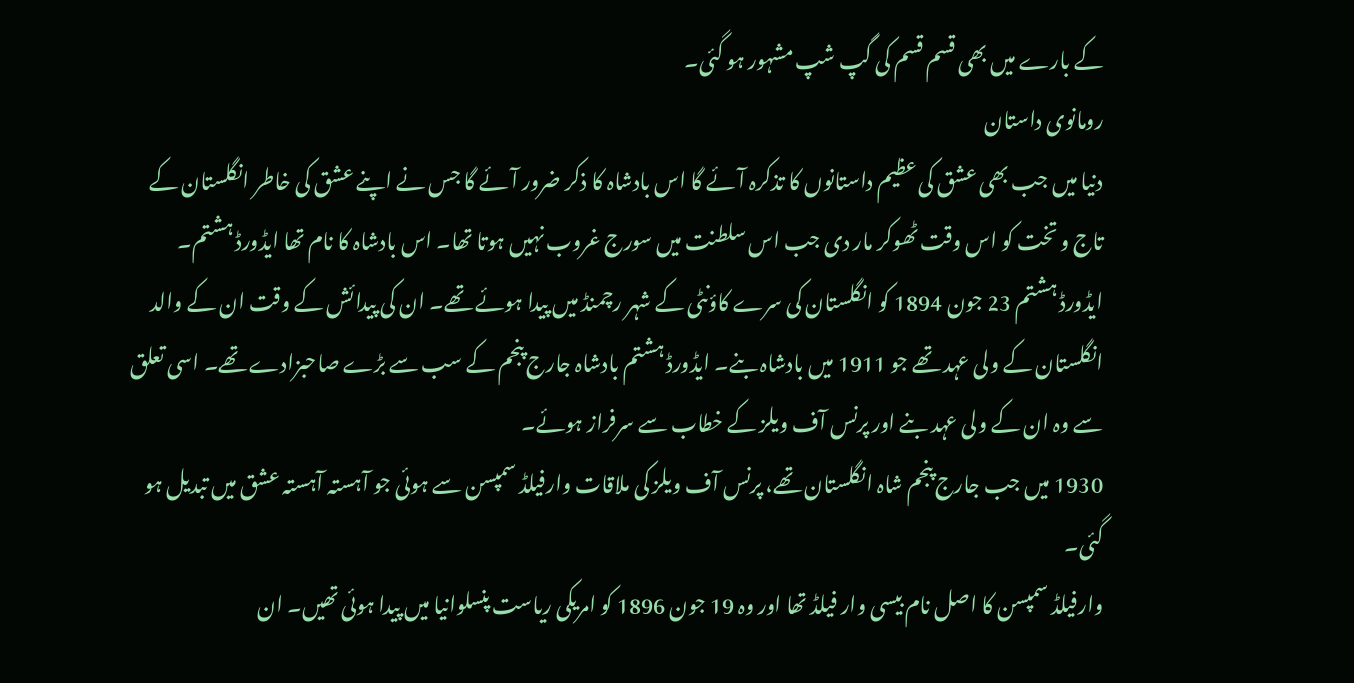کے بارے میں بھی قسم قسم کی گپ شپ مشہور ہو گئی۔
رومانوی داستان
دنیا میں جب بھی عشق کی عظیم داستانوں کا تذکرہ آئے گا اس بادشاہ کا ذکر ضرور آئے گا جس نے اپنے عشق کی خاطر انگلستان کے تاج و تخت کو اس وقت ٹھوکر مار دی جب اس سلطنت میں سورج غروب نہیں ہوتا تھا۔ اس بادشاہ کا نام تھا ایڈورڈ ہشتم۔
ایڈورڈ ہشتم 23 جون 1894 کو انگلستان کی سرے کاؤنٹی کے شہر رچمنڈ میں پیدا ہوئے تھے۔ ان کی پیدائش کے وقت ان کے والد انگلستان کے ولی عہد تھے جو 1911 میں بادشاہ بنے۔ ایڈورڈ ہشتم بادشاہ جارج پنجم کے سب سے بڑے صاحبزادے تھے۔ اسی تعلق سے وہ ان کے ولی عہد بنے اور پرنس آف ویلز کے خطاب سے سرفراز ہوئے۔
1930 میں جب جارج پنجم شاہ انگلستان تھے، پرنس آف ویلز کی ملاقات وارفیلڈ سمپسن سے ہوئی جو آہستہ آہستہ عشق میں تبدیل ہو گئی۔
وارفیلڈ سمپسن کا اصل نام بیسی وار فیلڈ تھا اور وہ 19 جون 1896 کو امریکی ریاست پنسلوانیا میں پیدا ہوئی تھیں۔ ان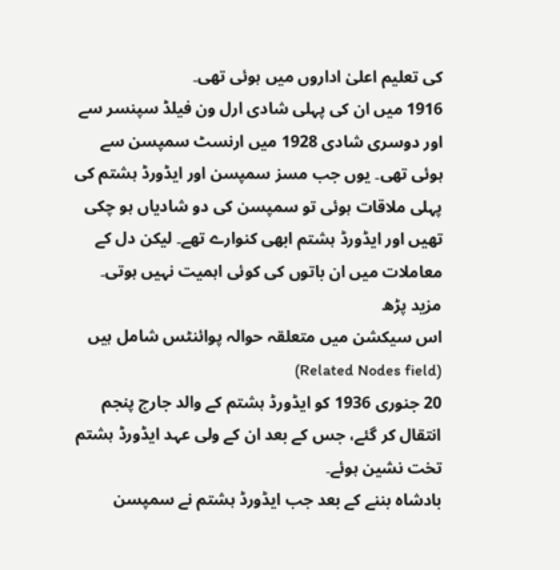کی تعلیم اعلیٰ اداروں میں ہوئی تھی۔
1916 میں ان کی پہلی شادی ارل ون فیلڈ سپنسر سے اور دوسری شادی 1928 میں ارنسٹ سمپسن سے ہوئی تھی۔ یوں جب مسز سمپسن اور ایڈورڈ ہشتم کی پہلی ملاقات ہوئی تو سمپسن کی دو شادیاں ہو چکی تھیں اور ایڈورڈ ہشتم ابھی کنوارے تھے۔ لیکن دل کے معاملات میں ان باتوں کی کوئی اہمیت نہیں ہوتی۔
مزید پڑھ
اس سیکشن میں متعلقہ حوالہ پوائنٹس شامل ہیں (Related Nodes field)
20 جنوری 1936 کو ایڈورڈ ہشتم کے والد جارج پنجم انتقال کر گئے، جس کے بعد ان کے ولی عہد ایڈورڈ ہشتم تخت نشین ہوئے۔
بادشاہ بننے کے بعد جب ایڈورڈ ہشتم نے سمپسن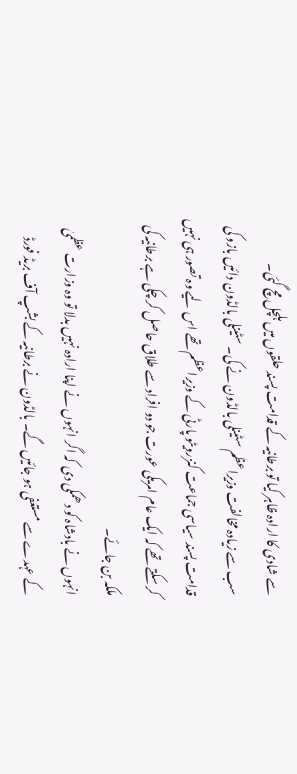سے شادی کا ارادہ ظاہر کیا تو برطانیہ کے قدامت پسند حلقوں میں ہلچل مچ گئی۔
سب سے زیادہ مخالفت وزیراعظم سٹینلی بالڈون نے کی۔ سٹینلی بالڈون دائیں بازو کی قدامت پسند سیاسی جماعت کنزرویٹو پارٹی کے وزیراعظم تھے اس لیے وہ تصور ہی نہیں کر سکتے تھے کہ ایک عام امریکی عورت جو دو افراد سے طلاق حاصل کر چکی ہے برطانیہ کی ملکہ بن جائے۔
انہوں نے بادشاہ کو دھمکی دی کہ اگر انہوں نے اپنا ارادہ نہیں بدلا تو وہ وزارت عظمیٰ کے عہدے سے مستعفی ہو جائیں گے۔ بالڈون نے برطانیہ کے بشپ آف بریڈ فورڈ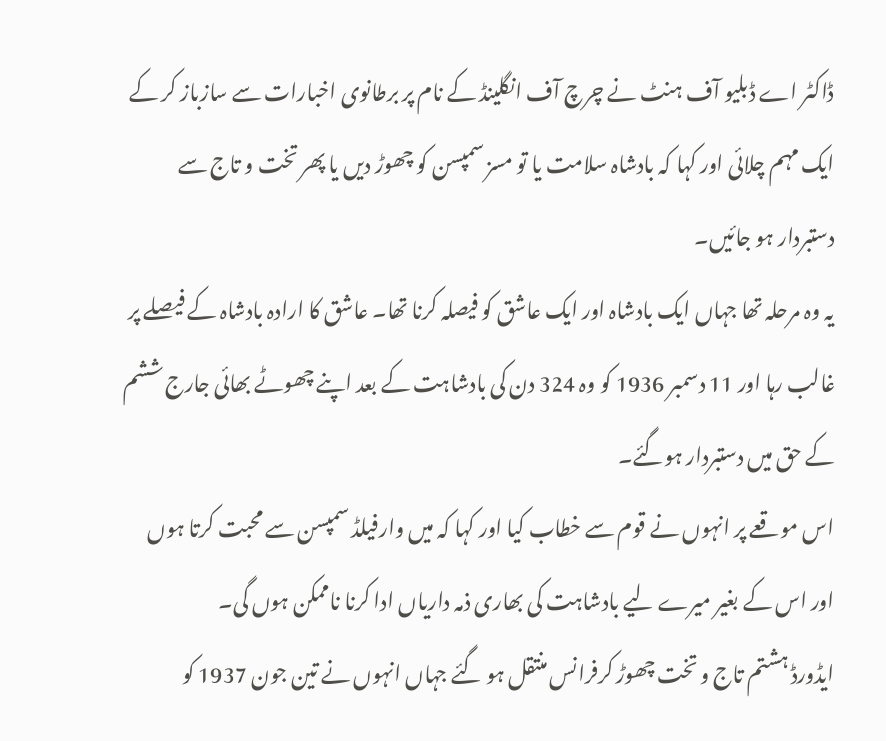ڈاکٹر اے ڈبلیو آف ہنٹ نے چرچ آف انگلینڈ کے نام پر برطانوی اخبارات سے سازباز کر کے ایک مہم چلائی اور کہا کہ بادشاہ سلامت یا تو مسز سمپسن کو چھوڑ دیں یا پھر تخت و تاج سے دستبردار ہو جائیں۔
یہ وہ مرحلہ تھا جہاں ایک بادشاہ اور ایک عاشق کو فیصلہ کرنا تھا۔ عاشق کا ارادہ بادشاہ کے فیصلے پر غالب رہا اور 11 دسمبر 1936 کو وہ 324 دن کی بادشاہت کے بعد اپنے چھوٹے بھائی جارج ششم کے حق میں دستبردار ہوگئے۔
اس موقعے پر انہوں نے قوم سے خطاب کیا اور کہا کہ میں وارفیلڈ سمپسن سے محبت کرتا ہوں اور اس کے بغیر میرے لیے بادشاہت کی بھاری ذمہ داریاں ادا کرنا ناممکن ہوں گی۔
ایڈورڈ ہشتم تاج و تخت چھوڑ کرفرانس منتقل ہو گئے جہاں انہوں نے تین جون 1937 کو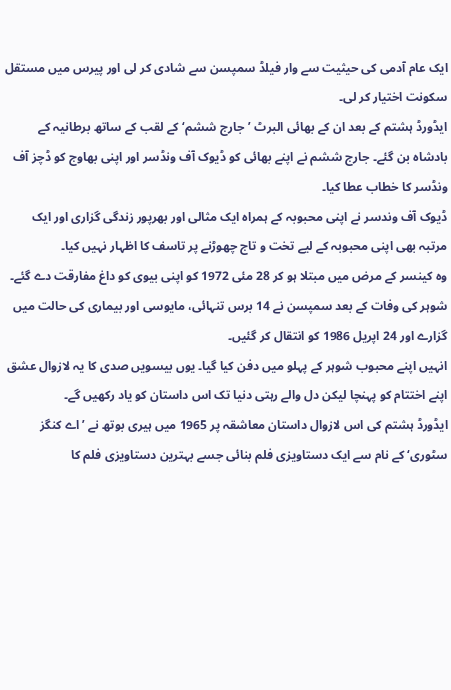ایک عام آدمی کی حیثیت سے وار فیلڈ سمپسن سے شادی کر لی اور پیرس میں مستقل سکونت اختیار کر لی۔
ایڈورڈ ہشتم کے بعد ان کے بھائی البرٹ ’جارج ششم‘ کے لقب کے ساتھ برطانیہ کے بادشاہ بن گئے۔ جارج ششم نے اپنے بھائی کو ڈیوک آف ونڈسر اور اپنی بھاوج کو ڈچز آف ونڈسر کا خطاب عطا کیا۔
ڈیوک آف وندسر نے اپنی محبوبہ کے ہمراہ ایک مثالی اور بھرپور زندگی گزاری اور ایک مرتبہ بھی اپنی محبوبہ کے لیے تخت و تاج چھوڑنے پر تاسف کا اظہار نہیں کیا۔
وہ کینسر کے مرض میں مبتلا ہو کر 28 مئی 1972 کو اپنی بیوی کو داغ مفارقت دے گئے۔ شوہر کی وفات کے بعد سمپسن نے 14 برس تنہائی، مایوسی اور بیماری کی حالت میں گزارے اور 24 اپریل 1986 کو انتقال کر گئیں۔
انہیں اپنے محبوب شوہر کے پہلو میں دفن کیا گیا۔ یوں بیسویں صدی کا یہ لازوال عشق اپنے اختتام کو پہنچا لیکن دل والے رہتی دنیا تک اس داستان کو یاد رکھیں گے۔
ایڈورڈ ہشتم کی اس لازوال داستان معاشقہ پر 1965 میں ہیری بوتھ نے ’اے کنگز سٹوری‘ کے نام سے ایک دستاویزی فلم بنائی جسے بہترین دستاویزی فلم کا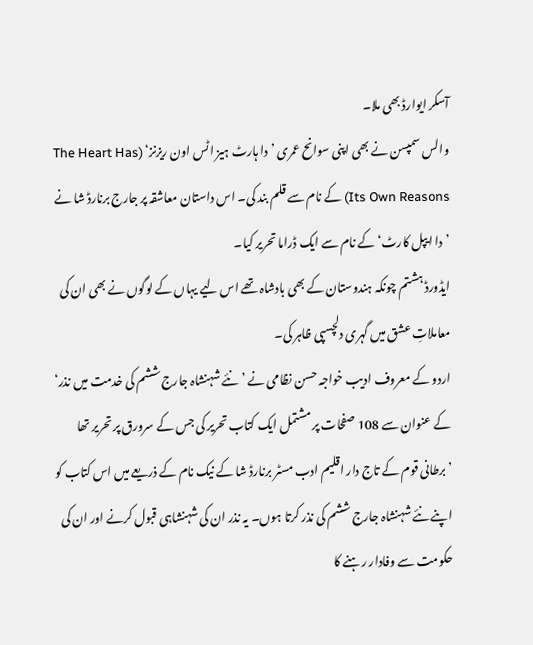آسکر ایوارڈ بھی ملا۔
والس سمپسن نے بھی اپنی سوانح عمری ’دا ہارٹ ہیز اٹس اون ریزنز‘ (The Heart Has Its Own Reasons) کے نام سے قلم بند کی۔ اس داستان معاشقہ پر جارج برنارڈ شا نے ’دا ایپل کارٹ‘ کے نام سے ایک ڈراما تحریر کیا۔
ایڈورڈ ہشتم چونکہ ہندوستان کے بھی بادشاہ تھے اس لیے یہاں کے لوگوں نے بھی ان کی معاملاتِ عشق میں گہری دلچسپی ظاہر کی۔
اردو کے معروف ادیب خواجہ حسن نظامی نے ’نئے شہنشاہ جارج ششم کی خدمت میں نذر‘ کے عنوان سے 108 صفحات پر مشتمل ایک کتاب تحریر کی جس کے سرورق پر تحریر تھا ’برطانی قوم کے تاج دار اقلیم ادب مسٹر برنارڈ شا کے نیک نام کے ذریعے میں اس کتاب کو اپنے نئے شہنشاہ جارج ششم کی نذر کرتا ہوں۔ یہ نذر ان کی شہنشاہی قبول کرنے اور ان کی حکومت سے وفادار رہنے کا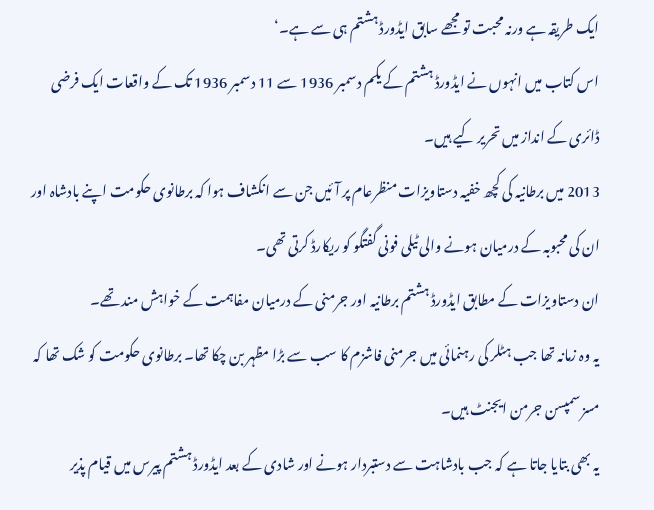ایک طریقہ ہے ورنہ محبت تو مجھے سابق ایڈورڈ ہشتم ہی سے ہے۔‘
اس کتاب میں انہوں نے ایڈورڈ ہشتم کے یکم دسمبر 1936 سے 11 دسمبر 1936 تک کے واقعات ایک فرضی ڈائری کے انداز میں تحریر کیے ہیں۔
2013 میں برطانیہ کی کچھ خفیہ دستاویزات منظرعام پر آئیں جن سے انکشاف ہوا کہ برطانوی حکومت اپنے بادشاہ اور ان کی محبوبہ کے درمیان ہونے والی ٹیلی فونی گفتگو کو ریکارڈ کرتی تھی۔
ان دستاویزات کے مطابق ایڈورڈ ہشتم برطانیہ اور جرمنی کے درمیان مفاہمت کے خواہش مند تھے۔
یہ وہ زمانہ تھا جب ہٹلر کی رہنمائی میں جرمنی فاشزم کا سب سے بڑا مظہر بن چکا تھا۔ برطانوی حکومت کو شک تھا کہ مسز سمپسن جرمن ایجنٹ ہیں۔
یہ بھی بتایا جاتا ہے کہ جب بادشاہت سے دستبردار ہونے اور شادی کے بعد ایڈورڈ ہشتم پیرس میں قیام پذیر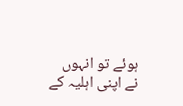ہوئے تو انہوں نے اپنی اہلیہ کے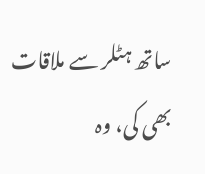ساتھ ہٹلر سے ملاقات بھی کی، وہ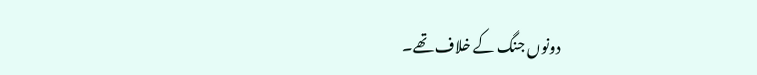دونوں جنگ کے خلاف تھے۔